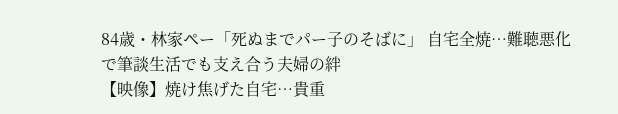84歳・林家ペー「死ぬまでパー子のそばに」 自宅全焼…難聴悪化で筆談生活でも支え合う夫婦の絆
【映像】焼け焦げた自宅…貴重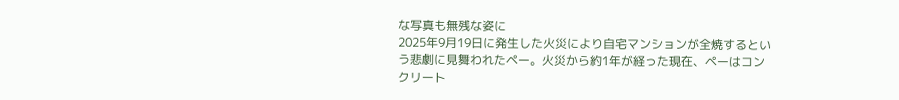な写真も無残な姿に
2025年9月19日に発生した火災により自宅マンションが全焼するという悲劇に見舞われたペー。火災から約1年が経った現在、ペーはコンクリート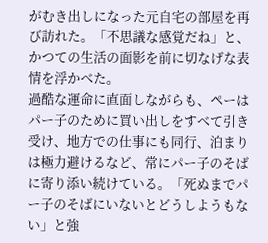がむき出しになった元自宅の部屋を再び訪れた。「不思議な感覚だね」と、かつての生活の面影を前に切なげな表情を浮かべた。
過酷な運命に直面しながらも、ペーはパー子のために買い出しをすべて引き受け、地方での仕事にも同行、泊まりは極力避けるなど、常にパー子のそばに寄り添い続けている。「死ぬまでパー子のそばにいないとどうしようもない」と強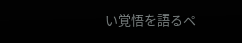い覚悟を語るペ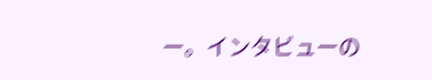ー。インタビューの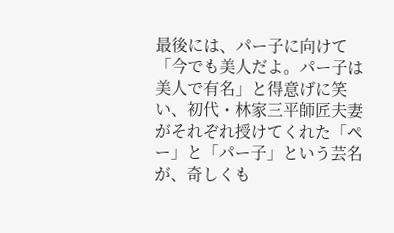最後には、パー子に向けて「今でも美人だよ。パー子は美人で有名」と得意げに笑い、初代・林家三平師匠夫妻がそれぞれ授けてくれた「ペー」と「パー子」という芸名が、奇しくも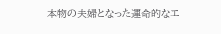本物の夫婦となった運命的なエ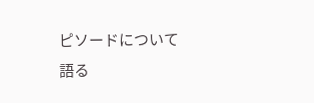ピソードについて語る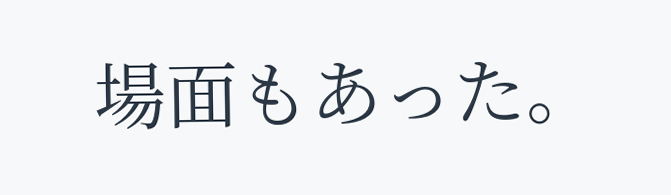場面もあった。